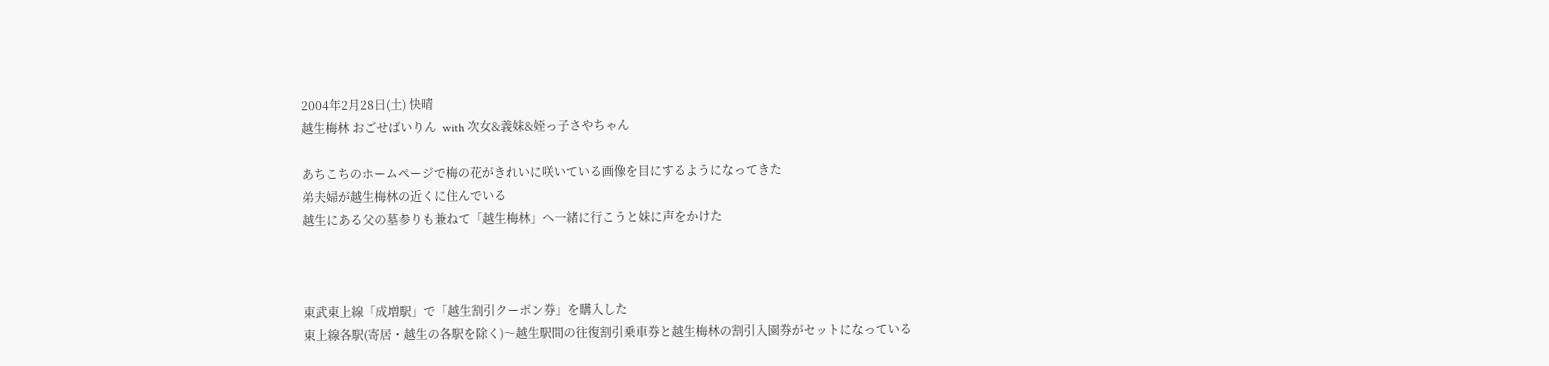2004年2月28日(土) 快晴
越生梅林 おごせばいりん  with 次女&義妹&姪っ子さやちゃん

あちこちのホームページで梅の花がきれいに咲いている画像を目にするようになってきた
弟夫婦が越生梅林の近くに住んでいる
越生にある父の墓参りも兼ねて「越生梅林」へ一緒に行こうと妹に声をかけた



東武東上線「成増駅」で「越生割引クーポン券」を購入した
東上線各駅(寄居・越生の各駅を除く)〜越生駅間の往復割引乗車券と越生梅林の割引入園券がセットになっている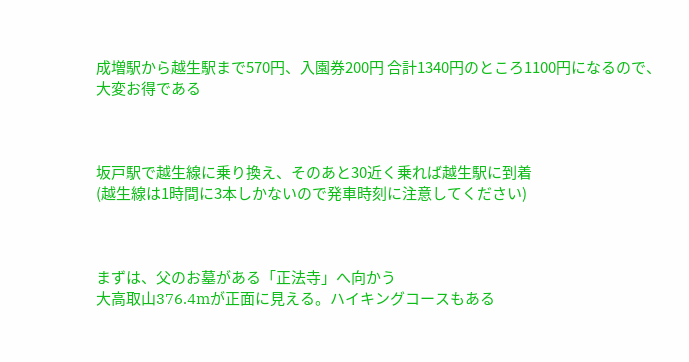成増駅から越生駅まで570円、入園券200円 合計1340円のところ1100円になるので、大変お得である



坂戸駅で越生線に乗り換え、そのあと30近く乗れば越生駅に到着
(越生線は1時間に3本しかないので発車時刻に注意してください)



まずは、父のお墓がある「正法寺」へ向かう
大高取山376.4mが正面に見える。ハイキングコースもある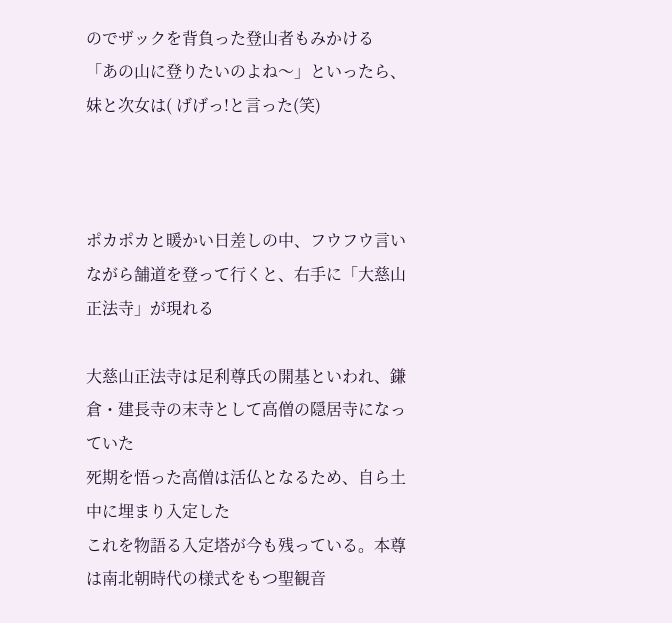のでザックを背負った登山者もみかける
「あの山に登りたいのよね〜」といったら、妹と次女は( げげっ!と言った(笑)



ポカポカと暖かい日差しの中、フウフウ言いながら舗道を登って行くと、右手に「大慈山 正法寺」が現れる

大慈山正法寺は足利尊氏の開基といわれ、鎌倉・建長寺の末寺として高僧の隠居寺になっていた
死期を悟った高僧は活仏となるため、自ら土中に埋まり入定した
これを物語る入定塔が今も残っている。本尊は南北朝時代の様式をもつ聖観音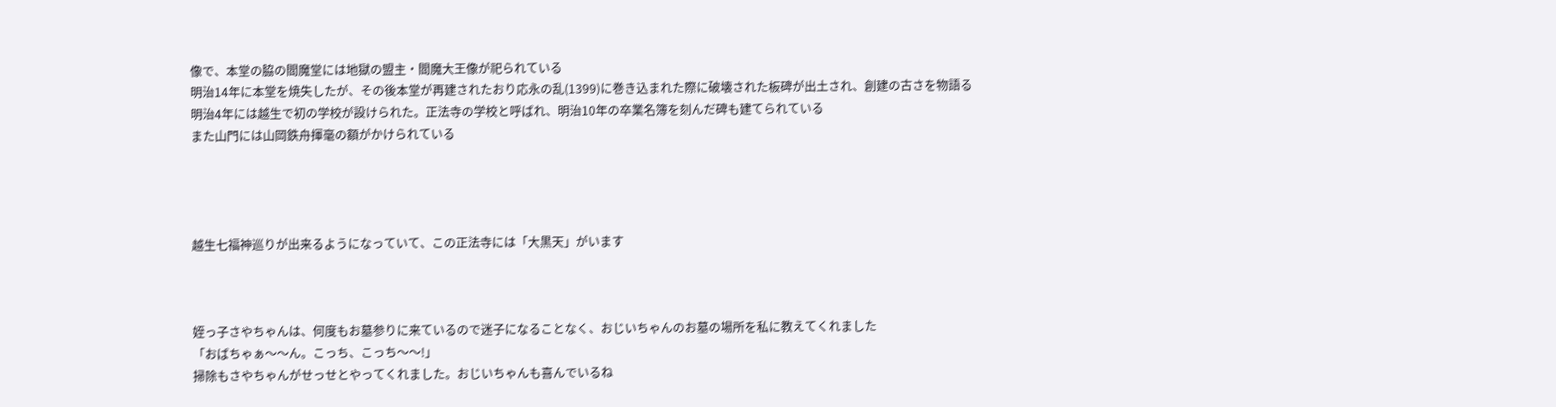像で、本堂の脇の閻魔堂には地獄の盟主・閻魔大王像が祀られている
明治14年に本堂を焼失したが、その後本堂が再建されたおり応永の乱(1399)に巻き込まれた際に破壊された板碑が出土され、創建の古さを物語る
明治4年には越生で初の学校が設けられた。正法寺の学校と呼ばれ、明治10年の卒業名簿を刻んだ碑も建てられている
また山門には山岡鉄舟揮毫の額がかけられている




越生七福神巡りが出来るようになっていて、この正法寺には「大黒天」がいます



姪っ子さやちゃんは、何度もお墓参りに来ているので迷子になることなく、おじいちゃんのお墓の場所を私に教えてくれました
「おばちゃぁ〜〜ん。こっち、こっち〜〜!」
掃除もさやちゃんがせっせとやってくれました。おじいちゃんも喜んでいるね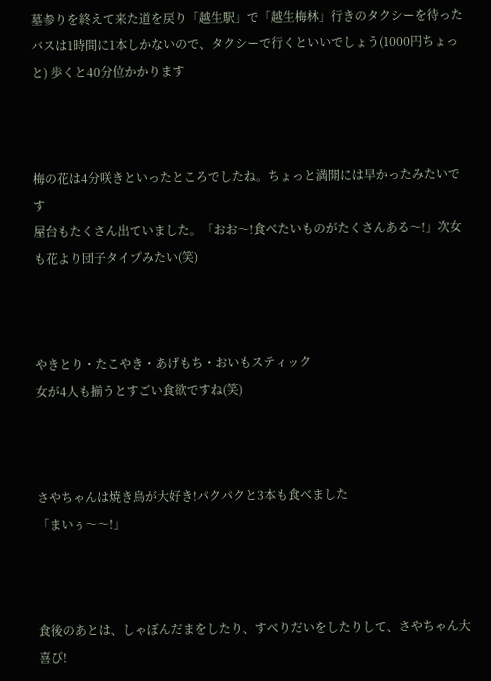墓参りを終えて来た道を戻り「越生駅」で「越生梅林」行きのタクシーを待った
バスは1時間に1本しかないので、タクシーで行くといいでしょう(1000円ちょっと) 歩くと40分位かかります



梅の花は4分咲きといったところでしたね。ちょっと満開には早かったみたいです
屋台もたくさん出ていました。「おお〜!食べたいものがたくさんある〜!」次女も花より団子タイプみたい(笑)



やきとり・たこやき・あげもち・おいもスティック
女が4人も揃うとすごい食欲ですね(笑)



さやちゃんは焼き鳥が大好き!パクパクと3本も食べました
「まいぅ〜〜!」



食後のあとは、しゃぼんだまをしたり、すべりだいをしたりして、さやちゃん大喜び!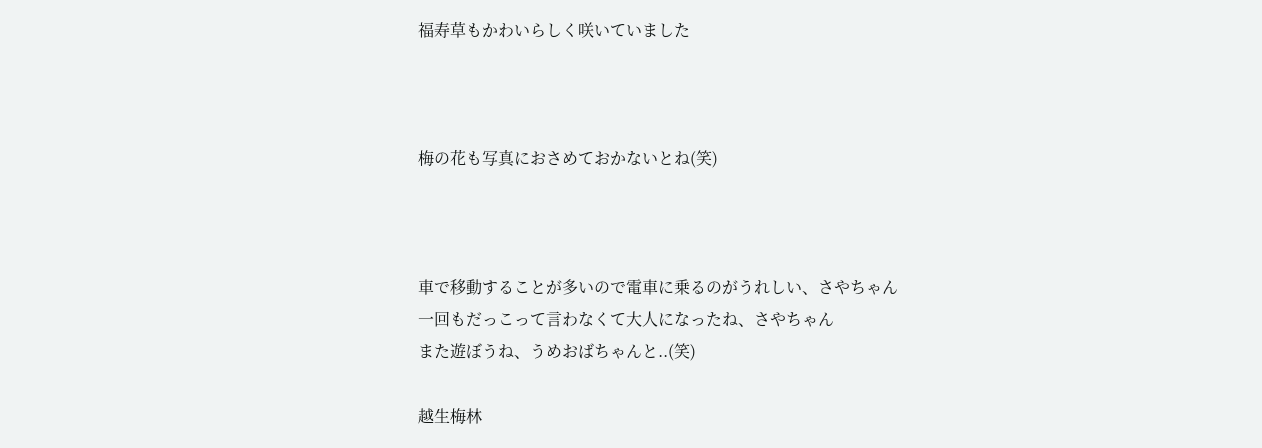福寿草もかわいらしく咲いていました



梅の花も写真におさめておかないとね(笑)



車で移動することが多いので電車に乗るのがうれしい、さやちゃん
一回もだっこって言わなくて大人になったね、さやちゃん
また遊ぼうね、うめおばちゃんと..(笑)

越生梅林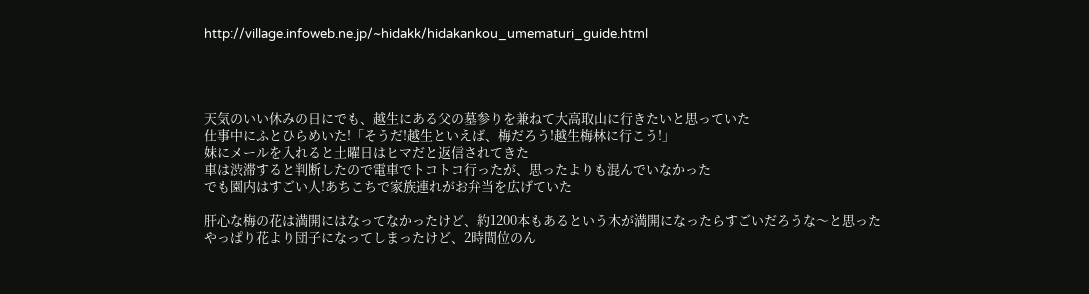http://village.infoweb.ne.jp/~hidakk/hidakankou_umematuri_guide.html




天気のいい休みの日にでも、越生にある父の墓参りを兼ねて大高取山に行きたいと思っていた
仕事中にふとひらめいた!「そうだ!越生といえば、梅だろう!越生梅林に行こう!」
妹にメールを入れると土曜日はヒマだと返信されてきた
車は渋滞すると判断したので電車でトコトコ行ったが、思ったよりも混んでいなかった
でも園内はすごい人!あちこちで家族連れがお弁当を広げていた

肝心な梅の花は満開にはなってなかったけど、約1200本もあるという木が満開になったらすごいだろうな〜と思った
やっぱり花より団子になってしまったけど、2時間位のん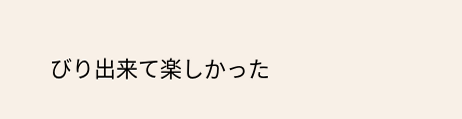びり出来て楽しかった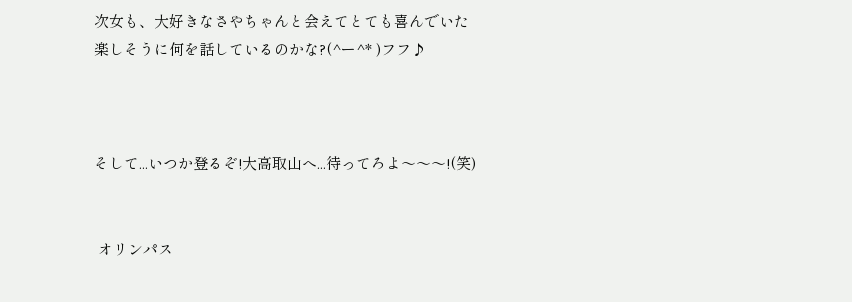次女も、大好きなさやちゃんと会えてとても喜んでいた
楽しそうに何を話しているのかな?(^ー^* )フフ♪



そして...いつか登るぞ!大高取山へ...待ってろよ〜〜〜!(笑)


 オリンパス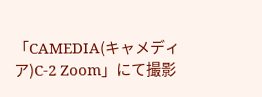「CAMEDIA(キャメディア)C-2 Zoom」にて撮影